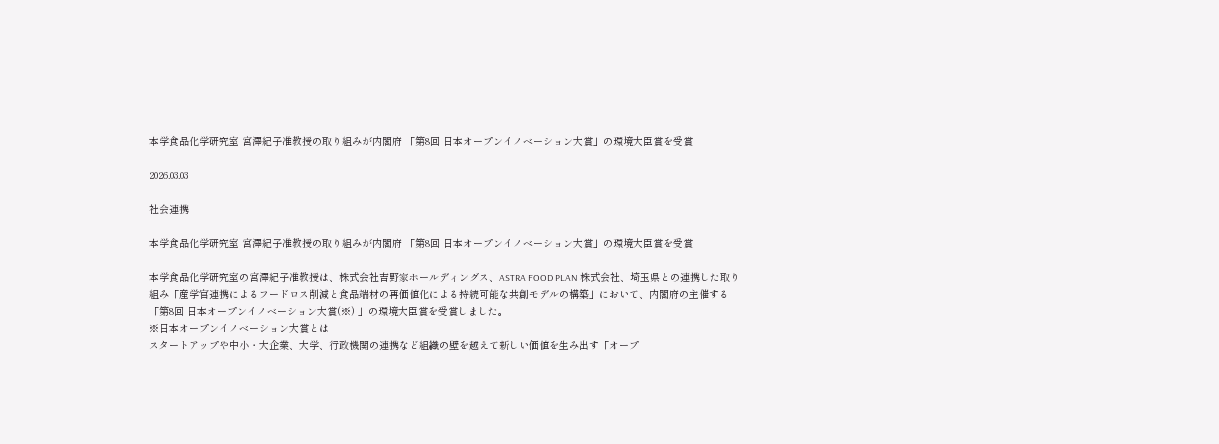本学食品化学研究室 宮澤紀子准教授の取り組みが内閣府 「第8回 日本オープンイノベーション大賞」の環境大臣賞を受賞

2026.03.03

社会連携

本学食品化学研究室 宮澤紀子准教授の取り組みが内閣府 「第8回 日本オープンイノベーション大賞」の環境大臣賞を受賞

本学食品化学研究室の宮澤紀子准教授は、株式会社吉野家ホールディングス、ASTRA FOOD PLAN 株式会社、埼玉県との連携した取り組み「産学官連携によるフードロス削減と食品端材の再価値化による持続可能な共創モデルの構築」において、内閣府の主催する「第8回 日本オープンイノベーション大賞(※) 」の環境大臣賞を受賞しました。
※日本オープンイノベーション大賞とは
スタートアップや中小・大企業、大学、行政機関の連携など組織の壁を越えて新しい価値を生み出す「オープ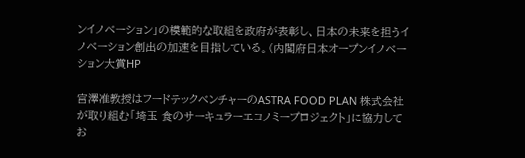ンイノベーション」の模範的な取組を政府が表彰し、日本の未来を担うイノベーション創出の加速を目指している。(内閣府日本オープンイノベーション大賞HP

宮澤准教授はフードテックベンチャーのASTRA FOOD PLAN 株式会社が取り組む「埼玉 食のサーキュラーエコノミープロジェクト」に協力してお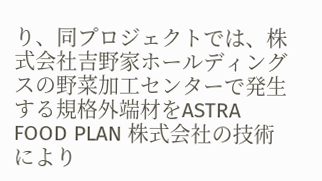り、同プロジェクトでは、株式会社吉野家ホールディングスの野菜加工センターで発生する規格外端材をASTRA FOOD PLAN 株式会社の技術により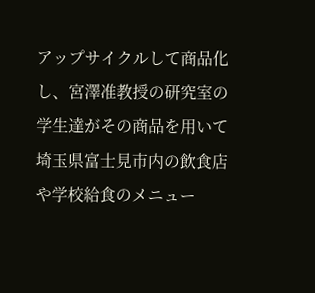アップサイクルして商品化し、宮澤准教授の研究室の学生達がその商品を用いて埼玉県富士見市内の飲食店や学校給食のメニュー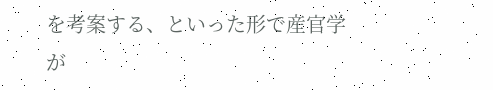を考案する、といった形で産官学が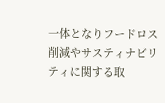一体となりフードロス削減やサスティナビリティに関する取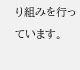り組みを行っています。